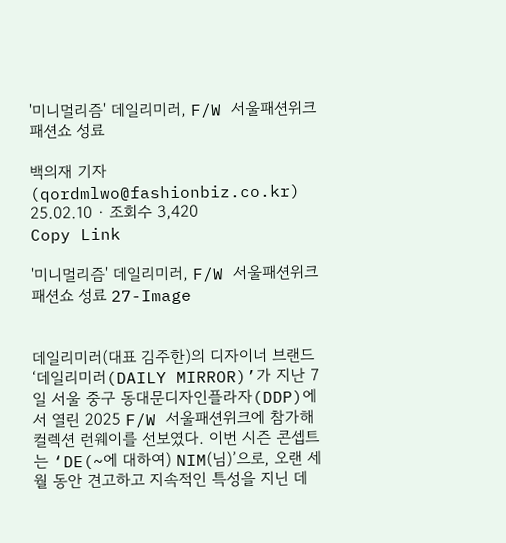'미니멀리즘' 데일리미러, F/W 서울패션위크 패션쇼 성료

백의재 기자 (qordmlwo@fashionbiz.co.kr)
25.02.10 ∙ 조회수 3,420
Copy Link

'미니멀리즘' 데일리미러, F/W 서울패션위크 패션쇼 성료 27-Image


데일리미러(대표 김주한)의 디자이너 브랜드 ‘데일리미러(DAILY MIRROR)’가 지난 7일 서울 중구 동대문디자인플라자(DDP)에서 열린 2025 F/W 서울패션위크에 참가해 컬렉션 런웨이를 선보였다. 이번 시즌 콘셉트는 ‘DE(~에 대하여) NIM(님)’으로, 오랜 세월 동안 견고하고 지속적인 특성을 지닌 데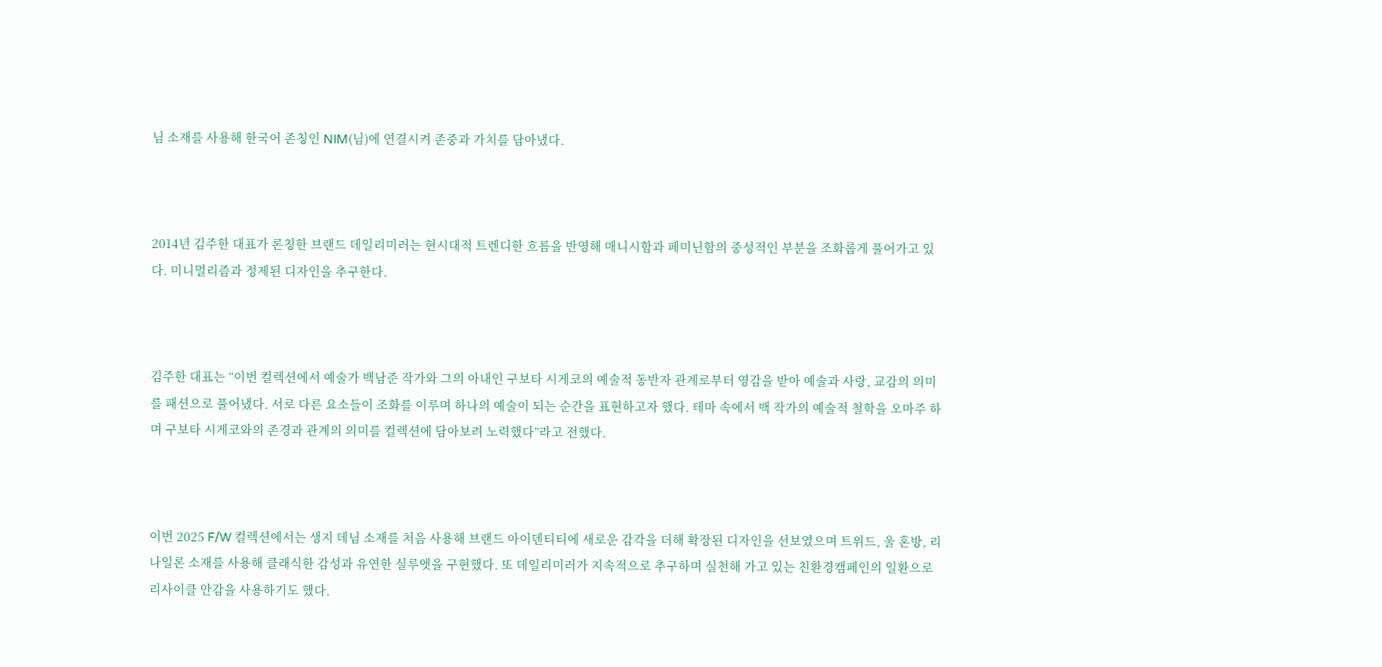님 소재를 사용해 한국어 존칭인 NIM(님)에 연결시켜 존중과 가치를 담아냈다.



2014년 김주한 대표가 론칭한 브랜드 데일리미러는 현시대적 트렌디한 흐름을 반영해 매니시함과 페미닌함의 중성적인 부분을 조화롭게 풀어가고 있다. 미니멀리즘과 정제된 디자인을 추구한다.



김주한 대표는 “이번 컬렉션에서 예술가 백남준 작가와 그의 아내인 구보타 시게코의 예술적 동반자 관계로부터 영감을 받아 예술과 사랑, 교감의 의미를 패션으로 풀어냈다. 서로 다른 요소들이 조화를 이루며 하나의 예술이 되는 순간을 표현하고자 했다. 테마 속에서 백 작가의 예술적 철학을 오마주 하며 구보타 시게코와의 존경과 관계의 의미를 컬렉션에 담아보려 노력했다”라고 전했다.



이번 2025 F/W 컬렉션에서는 생지 데님 소재를 처음 사용해 브랜드 아이덴티티에 새로운 감각을 더해 확장된 디자인을 선보였으며 트위드, 울 혼방, 리나일론 소재를 사용해 클래식한 감성과 유연한 실루엣을 구현했다. 또 데일리미러가 지속적으로 추구하며 실천해 가고 있는 친환경캠페인의 일환으로 리사이클 안감을 사용하기도 했다.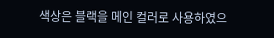색상은 블랙을 메인 컬러로 사용하였으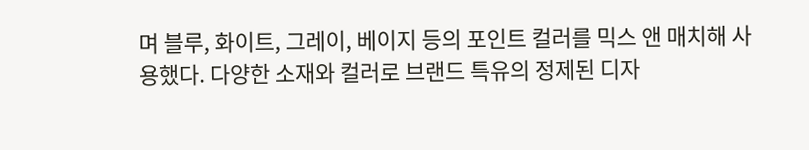며 블루, 화이트, 그레이, 베이지 등의 포인트 컬러를 믹스 앤 매치해 사용했다. 다양한 소재와 컬러로 브랜드 특유의 정제된 디자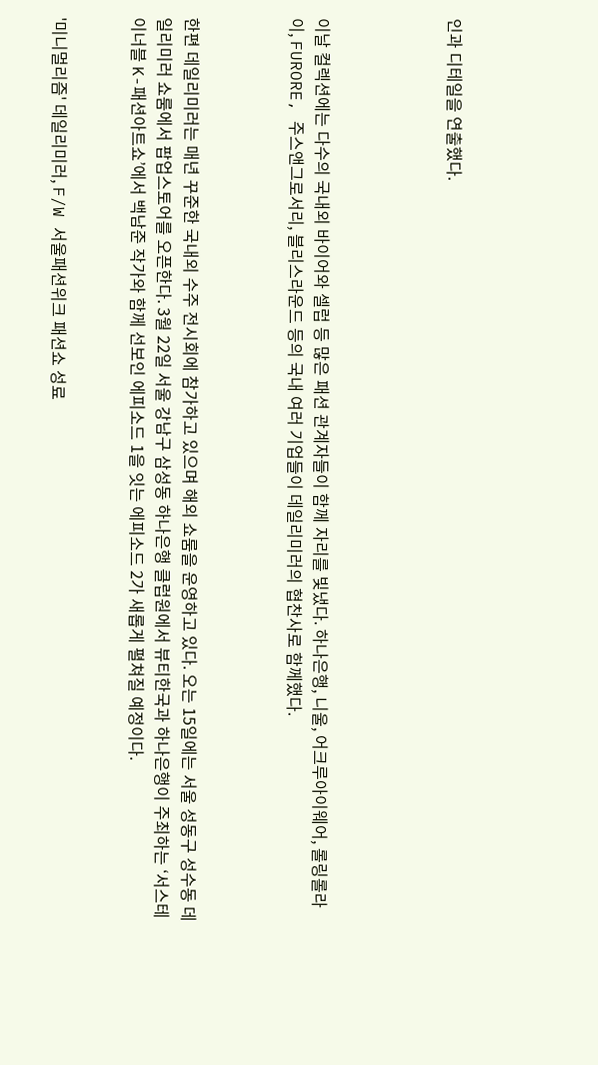인과 디테일을 연출했다.




이날 컬렉션에는 다수의 국내외 바이어와 셀럽 등 많은 패션 관계자들이 함께 자리를 빛냈다. 하나은행, 니울, 어크루아이웨어, 롤링롤라이, FURORE, 주스앤그로서리, 블리스라운드 등의 국내 여러 기업들이 데일리미러의 협찬사로 함께했다.



한편 데일리미러는 매년 꾸준한 국내외 수주 전시회에 참가하고 있으며 해외 쇼룸을 운영하고 있다. 오는 15일에는 서울 성동구 성수동 데일리미러 쇼룸에서 팝업스토어를 오픈한다. 3월 22일 서울 강남구 삼성동 하나은행 클럽원에서 뷰티한국과 하나은행이 주최하는 ‘서스테이너블 K-패션아트쇼’에서 백남준 작가와 함께 선보인 에피소드 1을 잇는 에피소드 2가 새롭게 펼쳐질 예정이다.


'미니멀리즘' 데일리미러, F/W 서울패션위크 패션쇼 성료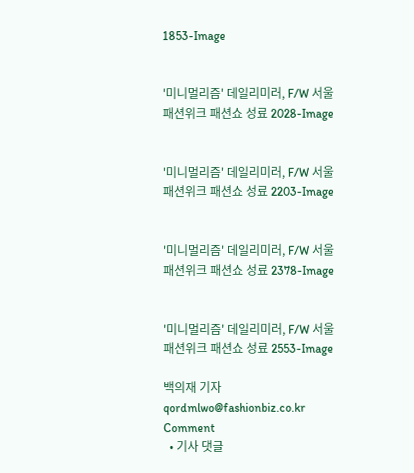1853-Image


'미니멀리즘' 데일리미러, F/W 서울패션위크 패션쇼 성료 2028-Image


'미니멀리즘' 데일리미러, F/W 서울패션위크 패션쇼 성료 2203-Image


'미니멀리즘' 데일리미러, F/W 서울패션위크 패션쇼 성료 2378-Image


'미니멀리즘' 데일리미러, F/W 서울패션위크 패션쇼 성료 2553-Image

백의재 기자  qordmlwo@fashionbiz.co.kr
Comment
  • 기사 댓글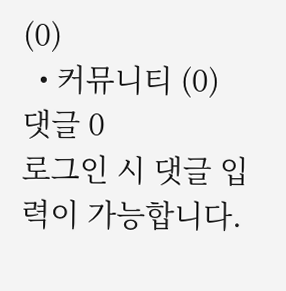(0)
  • 커뮤니티 (0)
댓글 0
로그인 시 댓글 입력이 가능합니다.